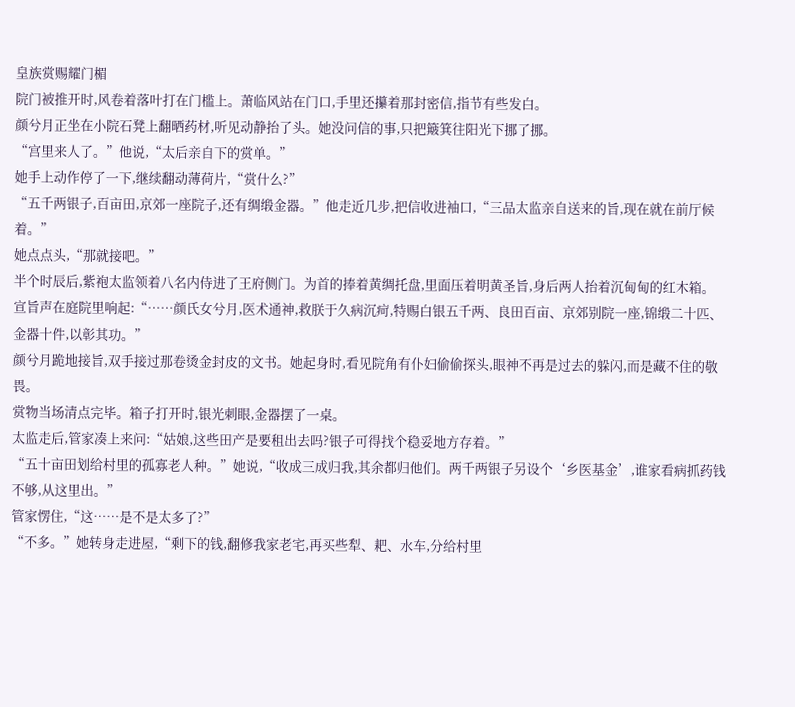皇族赏赐耀门楣
院门被推开时,风卷着落叶打在门槛上。萧临风站在门口,手里还攥着那封密信,指节有些发白。
颜兮月正坐在小院石凳上翻晒药材,听见动静抬了头。她没问信的事,只把簸箕往阳光下挪了挪。
“宫里来人了。”他说,“太后亲自下的赏单。”
她手上动作停了一下,继续翻动薄荷片,“赏什么?”
“五千两银子,百亩田,京郊一座院子,还有绸缎金器。”他走近几步,把信收进袖口,“三品太监亲自送来的旨,现在就在前厅候着。”
她点点头,“那就接吧。”
半个时辰后,紫袍太监领着八名内侍进了王府侧门。为首的捧着黄绸托盘,里面压着明黄圣旨,身后两人抬着沉甸甸的红木箱。
宣旨声在庭院里响起:“……颜氏女兮月,医术通神,救朕于久病沉疴,特赐白银五千两、良田百亩、京郊别院一座,锦缎二十匹、金器十件,以彰其功。”
颜兮月跪地接旨,双手接过那卷烫金封皮的文书。她起身时,看见院角有仆妇偷偷探头,眼神不再是过去的躲闪,而是藏不住的敬畏。
赏物当场清点完毕。箱子打开时,银光刺眼,金器摆了一桌。
太监走后,管家凑上来问:“姑娘,这些田产是要租出去吗?银子可得找个稳妥地方存着。”
“五十亩田划给村里的孤寡老人种。”她说,“收成三成归我,其余都归他们。两千两银子另设个‘乡医基金’,谁家看病抓药钱不够,从这里出。”
管家愣住,“这……是不是太多了?”
“不多。”她转身走进屋,“剩下的钱,翻修我家老宅,再买些犁、耙、水车,分给村里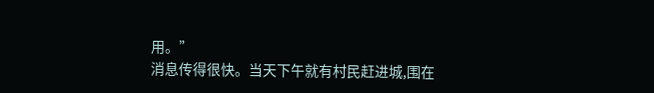用。”
消息传得很快。当天下午就有村民赶进城,围在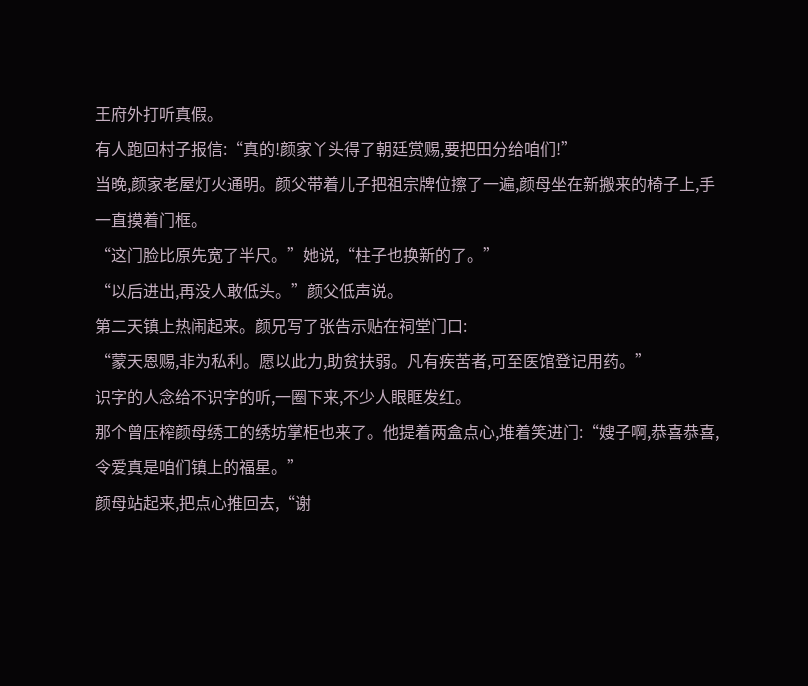王府外打听真假。
有人跑回村子报信:“真的!颜家丫头得了朝廷赏赐,要把田分给咱们!”
当晚,颜家老屋灯火通明。颜父带着儿子把祖宗牌位擦了一遍,颜母坐在新搬来的椅子上,手一直摸着门框。
“这门脸比原先宽了半尺。”她说,“柱子也换新的了。”
“以后进出,再没人敢低头。”颜父低声说。
第二天镇上热闹起来。颜兄写了张告示贴在祠堂门口:
“蒙天恩赐,非为私利。愿以此力,助贫扶弱。凡有疾苦者,可至医馆登记用药。”
识字的人念给不识字的听,一圈下来,不少人眼眶发红。
那个曾压榨颜母绣工的绣坊掌柜也来了。他提着两盒点心,堆着笑进门:“嫂子啊,恭喜恭喜,令爱真是咱们镇上的福星。”
颜母站起来,把点心推回去,“谢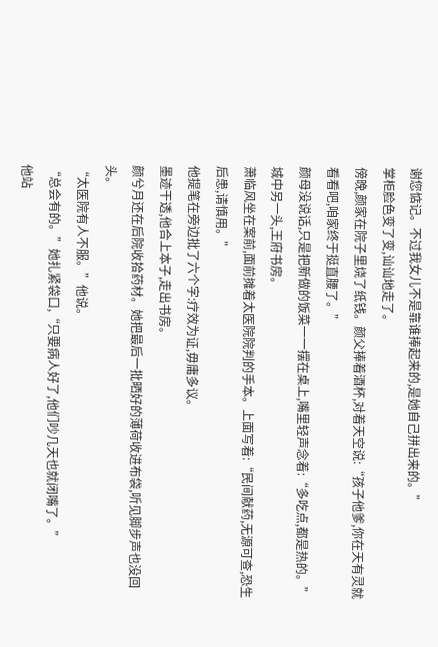谢您惦记。不过我女儿不是靠谁捧起来的,是她自己拼出来的。”
掌柜脸色变了变,讪讪地走了。
傍晚,颜家在院子里烧了纸钱。颜父捧着酒杯,对着天空说:“孩子他爹,你在天有灵就看看吧,咱家终于挺直腰了。”
颜母没说话,只是把新做的饭菜一一摆在桌上,嘴里轻声念着:“多吃点,都是热的。”
城中另一头,王府书房。
萧临风坐在案前,面前摊着太医院院判的手本。上面写着:“民间献药,无源可查,恐生后患,请慎用。”
他提笔在旁边批了六个字:疗效为证,毋庸多议。
墨迹干透,他合上本子,走出书房。
颜兮月还在后院收拾药材。她把最后一批晒好的薄荷收进布袋,听见脚步声也没回头。
“太医院有人不服。”他说。
“总会有的。”她扎紧袋口,“只要病人好了,他们吵几天也就闭嘴了。”
他站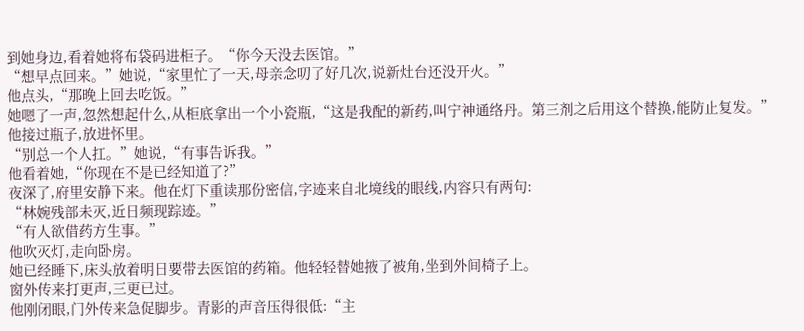到她身边,看着她将布袋码进柜子。“你今天没去医馆。”
“想早点回来。”她说,“家里忙了一天,母亲念叨了好几次,说新灶台还没开火。”
他点头,“那晚上回去吃饭。”
她嗯了一声,忽然想起什么,从柜底拿出一个小瓷瓶,“这是我配的新药,叫宁神通络丹。第三剂之后用这个替换,能防止复发。”
他接过瓶子,放进怀里。
“别总一个人扛。”她说,“有事告诉我。”
他看着她,“你现在不是已经知道了?”
夜深了,府里安静下来。他在灯下重读那份密信,字迹来自北境线的眼线,内容只有两句:
“林婉残部未灭,近日频现踪迹。”
“有人欲借药方生事。”
他吹灭灯,走向卧房。
她已经睡下,床头放着明日要带去医馆的药箱。他轻轻替她掖了被角,坐到外间椅子上。
窗外传来打更声,三更已过。
他刚闭眼,门外传来急促脚步。青影的声音压得很低:“主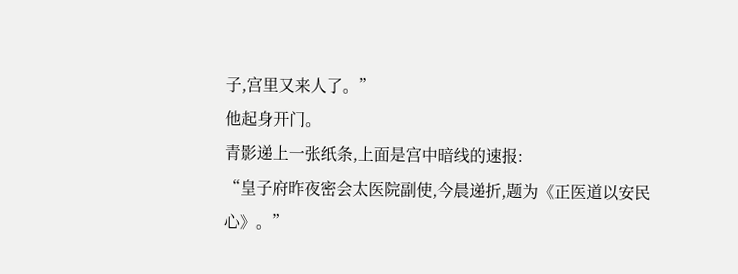子,宫里又来人了。”
他起身开门。
青影递上一张纸条,上面是宫中暗线的速报:
“皇子府昨夜密会太医院副使,今晨递折,题为《正医道以安民心》。”